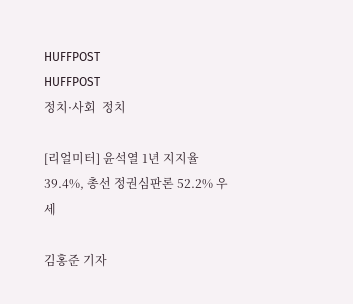HUFFPOST
HUFFPOST
정치·사회  정치

[리얼미터] 윤석열 1년 지지율 39.4%, 총선 정권심판론 52.2% 우세

김홍준 기자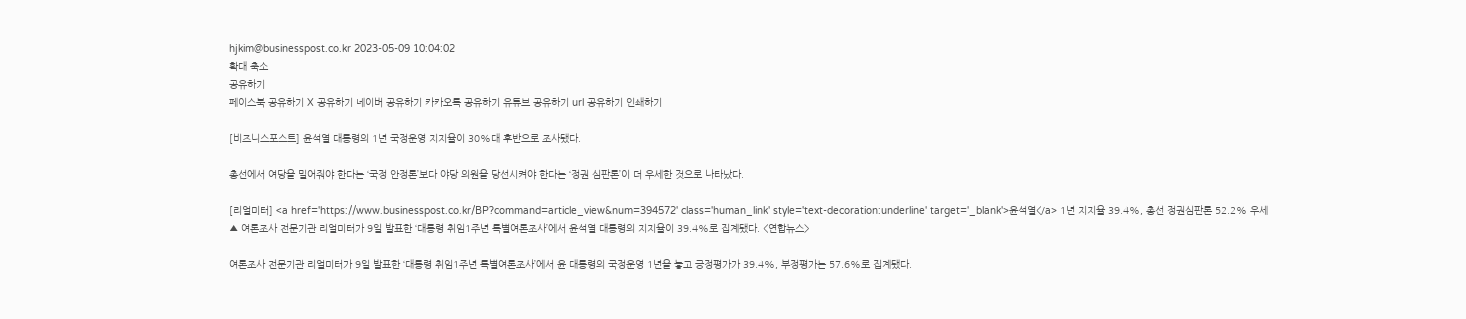hjkim@businesspost.co.kr 2023-05-09 10:04:02
확대 축소
공유하기
페이스북 공유하기 X 공유하기 네이버 공유하기 카카오톡 공유하기 유튜브 공유하기 url 공유하기 인쇄하기

[비즈니스포스트] 윤석열 대통령의 1년 국정운영 지지율이 30%대 후반으로 조사됐다.

총선에서 여당을 밀어줘야 한다는 ‘국정 안정론’보다 야당 의원을 당선시켜야 한다는 ‘정권 심판론’이 더 우세한 것으로 나타났다.

[리얼미터] <a href='https://www.businesspost.co.kr/BP?command=article_view&num=394572' class='human_link' style='text-decoration:underline' target='_blank'>윤석열</a> 1년 지지율 39.4%, 총선 정권심판론 52.2% 우세
▲ 여론조사 전문기관 리얼미터가 9일 발표한 ‘대통령 취임1주년 특별여론조사’에서 윤석열 대통령의 지지율이 39.4%로 집계됐다. <연합뉴스>

여론조사 전문기관 리얼미터가 9일 발표한 ‘대통령 취임1주년 특별여론조사’에서 윤 대통령의 국정운영 1년을 놓고 긍정평가가 39.4%, 부정평가는 57.6%로 집계됐다.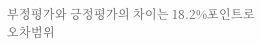부정평가와 긍정평가의 차이는 18.2%포인트로 오차범위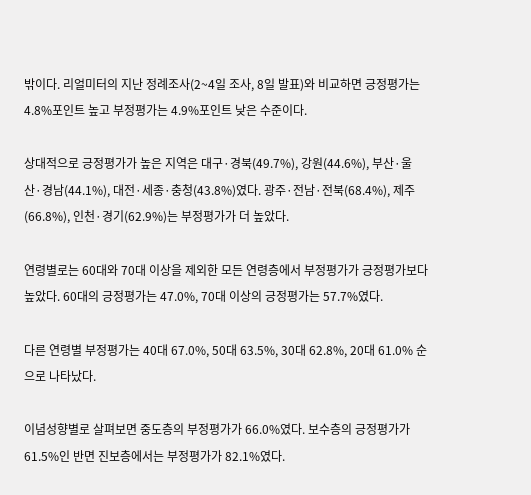밖이다. 리얼미터의 지난 정례조사(2~4일 조사, 8일 발표)와 비교하면 긍정평가는 4.8%포인트 높고 부정평가는 4.9%포인트 낮은 수준이다.

상대적으로 긍정평가가 높은 지역은 대구·경북(49.7%), 강원(44.6%), 부산·울산·경남(44.1%), 대전·세종·충청(43.8%)였다. 광주·전남·전북(68.4%), 제주(66.8%), 인천·경기(62.9%)는 부정평가가 더 높았다.

연령별로는 60대와 70대 이상을 제외한 모든 연령층에서 부정평가가 긍정평가보다 높았다. 60대의 긍정평가는 47.0%, 70대 이상의 긍정평가는 57.7%였다.

다른 연령별 부정평가는 40대 67.0%, 50대 63.5%, 30대 62.8%, 20대 61.0% 순으로 나타났다.

이념성향별로 살펴보면 중도층의 부정평가가 66.0%였다. 보수층의 긍정평가가 61.5%인 반면 진보층에서는 부정평가가 82.1%였다.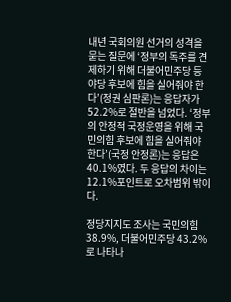내년 국회의원 선거의 성격을 묻는 질문에 ‘정부의 독주를 견제하기 위해 더불어민주당 등 야당 후보에 힘을 실어줘야 한다’(정권 심판론)는 응답자가 52.2%로 절반을 넘었다. ‘정부의 안정적 국정운영을 위해 국민의힘 후보에 힘을 실어줘야 한다’(국정 안정론)는 응답은 40.1%였다. 두 응답의 차이는 12.1%포인트로 오차범위 밖이다.

정당지지도 조사는 국민의힘 38.9%, 더불어민주당 43.2%로 나타나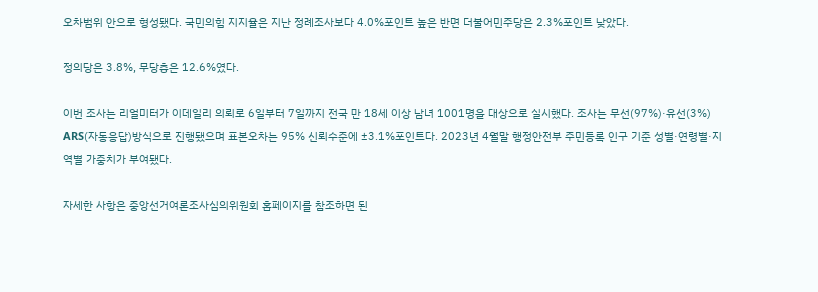오차범위 안으로 형성됐다. 국민의힘 지지율은 지난 정례조사보다 4.0%포인트 높은 반면 더불어민주당은 2.3%포인트 낮았다.

정의당은 3.8%, 무당층은 12.6%였다.

이번 조사는 리얼미터가 이데일리 의뢰로 6일부터 7일까지 전국 만 18세 이상 남녀 1001명을 대상으로 실시했다. 조사는 무선(97%)·유선(3%) ARS(자동응답)방식으로 진행됐으며 표본오차는 95% 신뢰수준에 ±3.1%포인트다. 2023년 4월말 행정안전부 주민등록 인구 기준 성별·연령별·지역별 가중치가 부여됐다.

자세한 사항은 중앙선거여론조사심의위원회 홈페이지를 참조하면 된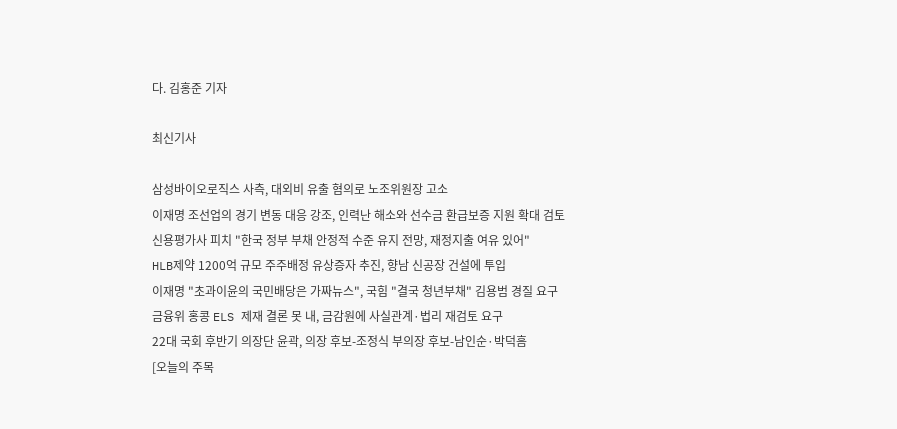다. 김홍준 기자

최신기사

삼성바이오로직스 사측, 대외비 유출 혐의로 노조위원장 고소
이재명 조선업의 경기 변동 대응 강조, 인력난 해소와 선수금 환급보증 지원 확대 검토
신용평가사 피치 "한국 정부 부채 안정적 수준 유지 전망, 재정지출 여유 있어"
HLB제약 1200억 규모 주주배정 유상증자 추진, 향남 신공장 건설에 투입
이재명 "초과이윤의 국민배당은 가짜뉴스", 국힘 "결국 청년부채" 김용범 경질 요구
금융위 홍콩 ELS 제재 결론 못 내, 금감원에 사실관계·법리 재검토 요구
22대 국회 후반기 의장단 윤곽, 의장 후보-조정식 부의장 후보-남인순·박덕흠
[오늘의 주목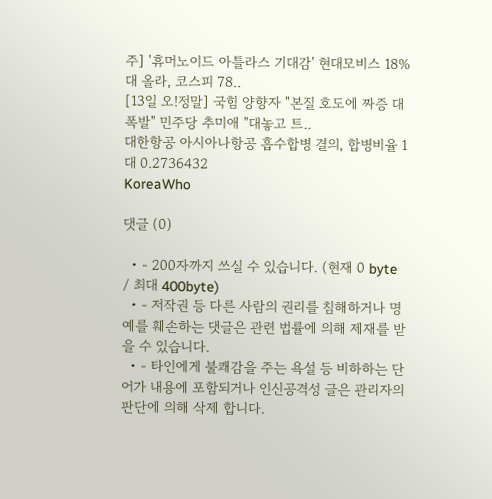주] '휴머노이드 아틀라스 기대감' 현대모비스 18%대 올라, 코스피 78..
[13일 오!정말] 국힘 양향자 "본질 호도에 짜증 대폭발" 민주당 추미애 "대놓고 트..
대한항공 아시아나항공 흡수합병 결의, 합병비율 1대 0.2736432
KoreaWho

댓글 (0)

  • - 200자까지 쓰실 수 있습니다. (현재 0 byte / 최대 400byte)
  • - 저작권 등 다른 사람의 권리를 침해하거나 명예를 훼손하는 댓글은 관련 법률에 의해 제재를 받을 수 있습니다.
  • - 타인에게 불쾌감을 주는 욕설 등 비하하는 단어가 내용에 포함되거나 인신공격성 글은 관리자의 판단에 의해 삭제 합니다.